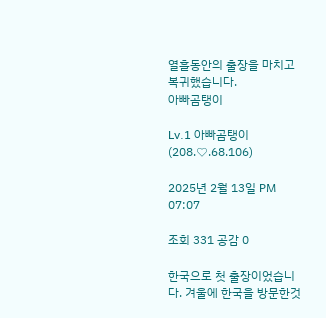열흘동안의 출장을 마치고 복귀했습니다.
아빠곰탱이

Lv.1 아빠곰탱이 (208.♡.68.106)

2025년 2월 13일 PM 07:07

조회 331 공감 0

한국으로 첫 출장이었습니다. 겨울에 한국을 방문한것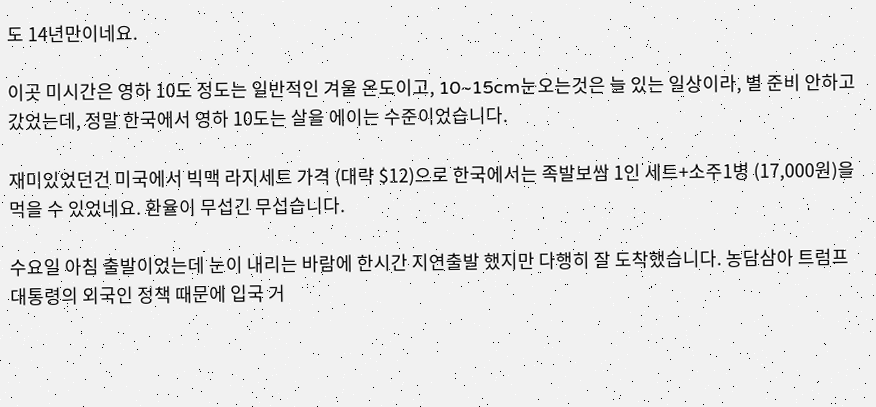도 14년만이네요.

이곳 미시간은 영하 10도 정도는 일반적인 겨울 온도이고, 10~15cm눈오는것은 늘 있는 일상이라, 별 준비 안하고 갔었는데, 정말 한국에서 영하 10도는 살을 에이는 수준이었습니다.

재미있었던건 미국에서 빅맥 라지세트 가격 (대략 $12)으로 한국에서는 족발보쌈 1인 세트+소주1병 (17,000원)을 먹을 수 있었네요. 환율이 무섭긴 무섭습니다.

수요일 아침 출발이었는데 눈이 내리는 바람에 한시간 지연출발 했지만 다행히 잘 도착했습니다. 농담삼아 트럼프 대통령의 외국인 정책 때문에 입국 거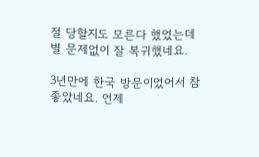절 당할지도 모른다 했었는데 별 문제없이 잘 복귀했네요.

3년만에 한국 방문이었어서 참 좋았네요. 언제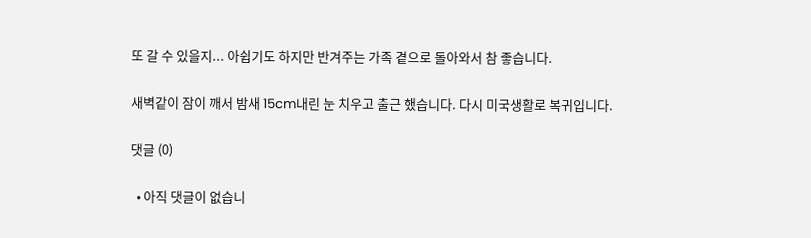또 갈 수 있을지... 아쉽기도 하지만 반겨주는 가족 곁으로 돌아와서 참 좋습니다.

새벽같이 잠이 깨서 밤새 15cm내린 눈 치우고 출근 했습니다. 다시 미국생활로 복귀입니다.

댓글 (0)

  • 아직 댓글이 없습니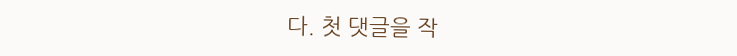다. 첫 댓글을 작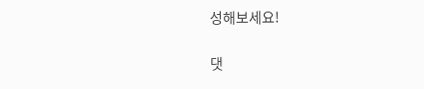성해보세요!

댓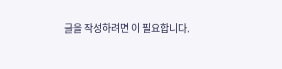글을 작성하려면 이 필요합니다.